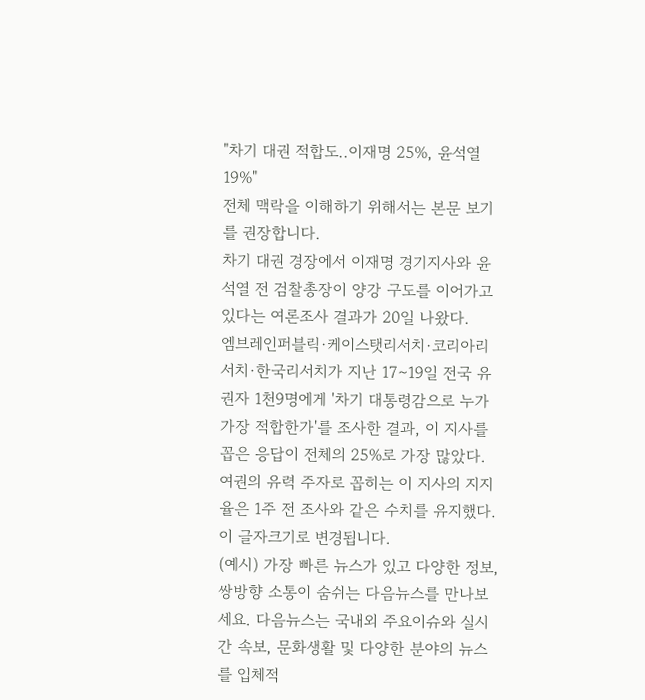"차기 대권 적합도..이재명 25%, 윤석열 19%"
전체 맥락을 이해하기 위해서는 본문 보기를 권장합니다.
차기 대권 경장에서 이재명 경기지사와 윤석열 전 검찰총장이 양강 구도를 이어가고 있다는 여론조사 결과가 20일 나왔다.
엠브레인퍼블릭·케이스탯리서치·코리아리서치·한국리서치가 지난 17∼19일 전국 유권자 1천9명에게 '차기 대통령감으로 누가 가장 적합한가'를 조사한 결과, 이 지사를 꼽은 응답이 전체의 25%로 가장 많았다.
여권의 유력 주자로 꼽히는 이 지사의 지지율은 1주 전 조사와 같은 수치를 유지했다.
이 글자크기로 변경됩니다.
(예시) 가장 빠른 뉴스가 있고 다양한 정보, 쌍방향 소통이 숨쉬는 다음뉴스를 만나보세요. 다음뉴스는 국내외 주요이슈와 실시간 속보, 문화생활 및 다양한 분야의 뉴스를 입체적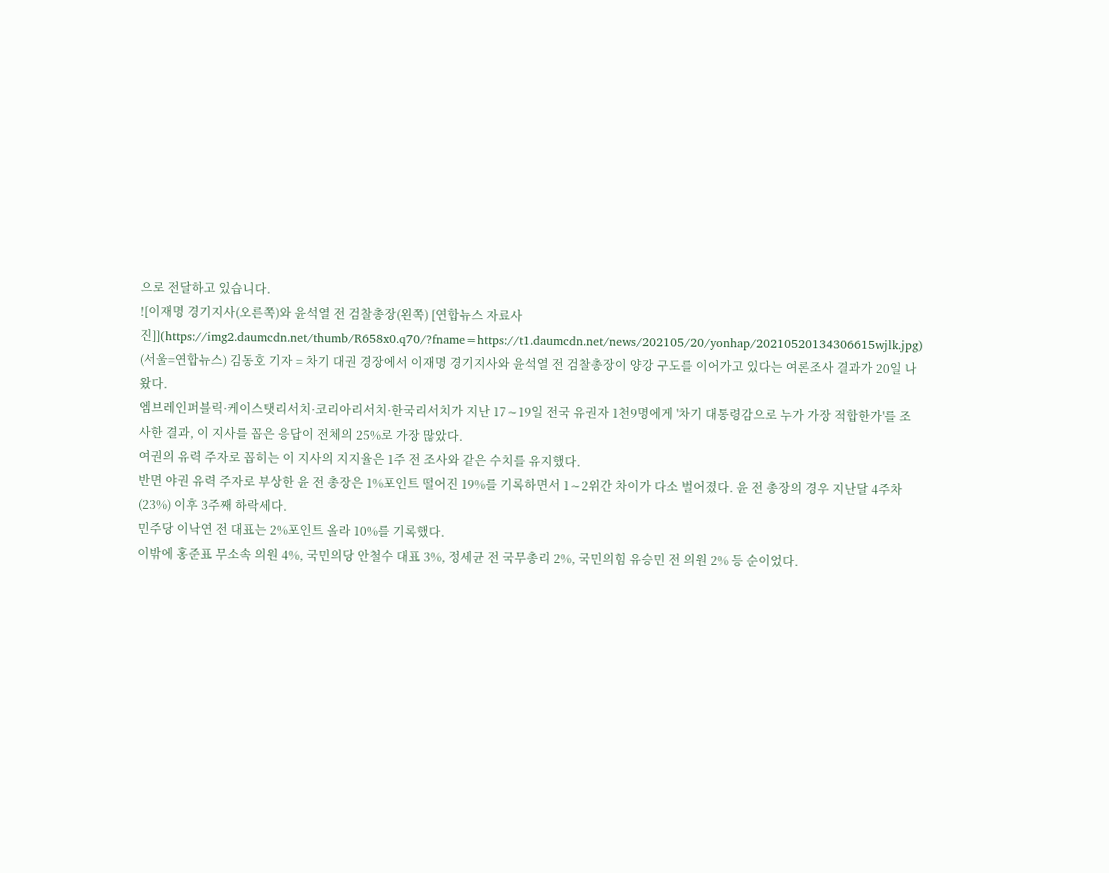으로 전달하고 있습니다.
![이재명 경기지사(오른쪽)와 윤석열 전 검찰총장(왼쪽) [연합뉴스 자료사진]](https://img2.daumcdn.net/thumb/R658x0.q70/?fname=https://t1.daumcdn.net/news/202105/20/yonhap/20210520134306615wjlk.jpg)
(서울=연합뉴스) 김동호 기자 = 차기 대권 경장에서 이재명 경기지사와 윤석열 전 검찰총장이 양강 구도를 이어가고 있다는 여론조사 결과가 20일 나왔다.
엠브레인퍼블릭·케이스탯리서치·코리아리서치·한국리서치가 지난 17∼19일 전국 유권자 1천9명에게 '차기 대통령감으로 누가 가장 적합한가'를 조사한 결과, 이 지사를 꼽은 응답이 전체의 25%로 가장 많았다.
여권의 유력 주자로 꼽히는 이 지사의 지지율은 1주 전 조사와 같은 수치를 유지했다.
반면 야권 유력 주자로 부상한 윤 전 총장은 1%포인트 떨어진 19%를 기록하면서 1∼2위간 차이가 다소 벌어졌다. 윤 전 총장의 경우 지난달 4주차(23%) 이후 3주째 하락세다.
민주당 이낙연 전 대표는 2%포인트 올라 10%를 기록했다.
이밖에 홍준표 무소속 의원 4%, 국민의당 안철수 대표 3%, 정세균 전 국무총리 2%, 국민의힘 유승민 전 의원 2% 등 순이었다.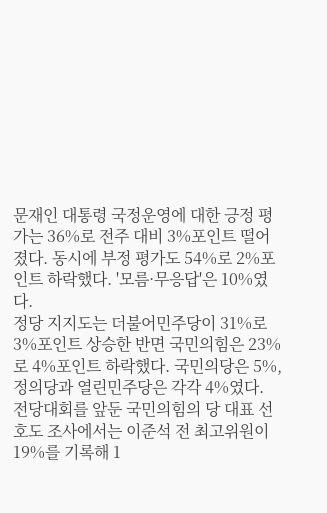문재인 대통령 국정운영에 대한 긍정 평가는 36%로 전주 대비 3%포인트 떨어졌다. 동시에 부정 평가도 54%로 2%포인트 하락했다. '모름·무응답'은 10%였다.
정당 지지도는 더불어민주당이 31%로 3%포인트 상승한 반면 국민의힘은 23%로 4%포인트 하락했다. 국민의당은 5%, 정의당과 열린민주당은 각각 4%였다.
전당대회를 앞둔 국민의힘의 당 대표 선호도 조사에서는 이준석 전 최고위원이 19%를 기록해 1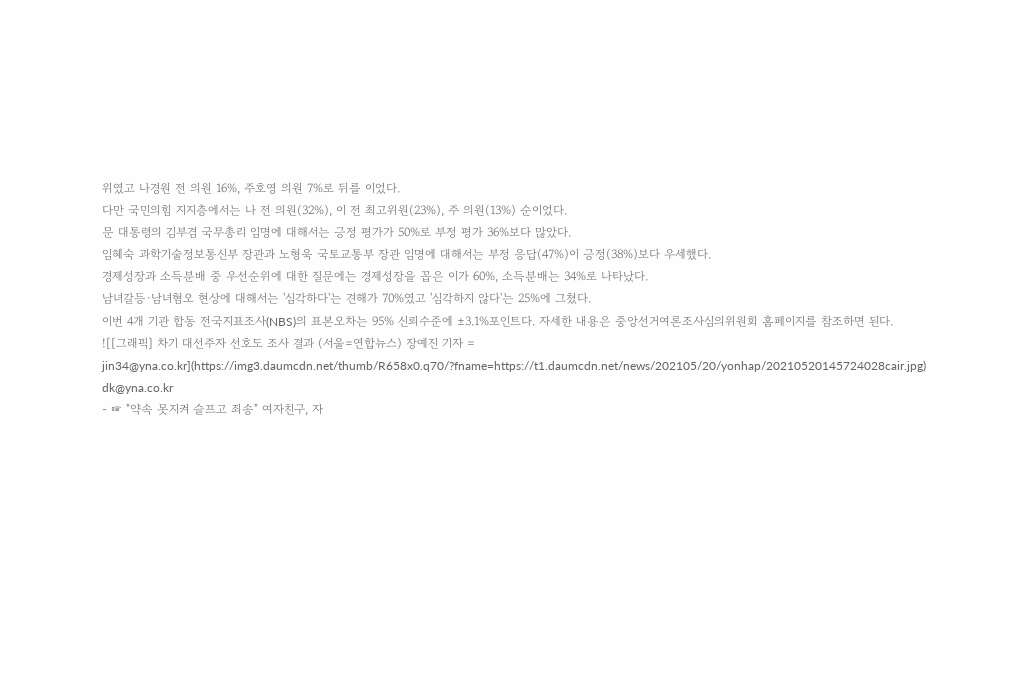위였고 나경원 전 의원 16%, 주호영 의원 7%로 뒤를 이었다.
다만 국민의힘 지지층에서는 나 전 의원(32%), 이 전 최고위원(23%), 주 의원(13%) 순이었다.
문 대통령의 김부겸 국무총리 임명에 대해서는 긍정 평가가 50%로 부정 평가 36%보다 많았다.
임혜숙 과학기술정보통신부 장관과 노형욱 국토교통부 장관 임명에 대해서는 부정 응답(47%)이 긍정(38%)보다 우세했다.
경제성장과 소득분배 중 우선순위에 대한 질문에는 경제성장을 꼽은 이가 60%, 소득분배는 34%로 나타났다.
남녀갈등·남녀혐오 현상에 대해서는 '심각하다'는 견해가 70%였고 '심각하지 않다'는 25%에 그쳤다.
이번 4개 기관 합동 전국지표조사(NBS)의 표본오차는 95% 신뢰수준에 ±3.1%포인트다. 자세한 내용은 중앙선거여론조사심의위원회 홈페이지를 참조하면 된다.
![[그래픽] 차기 대선주자 선호도 조사 결과 (서울=연합뉴스) 장예진 기자 = jin34@yna.co.kr](https://img3.daumcdn.net/thumb/R658x0.q70/?fname=https://t1.daumcdn.net/news/202105/20/yonhap/20210520145724028cair.jpg)
dk@yna.co.kr
- ☞ "약속 못지켜 슬프고 죄송" 여자친구, 자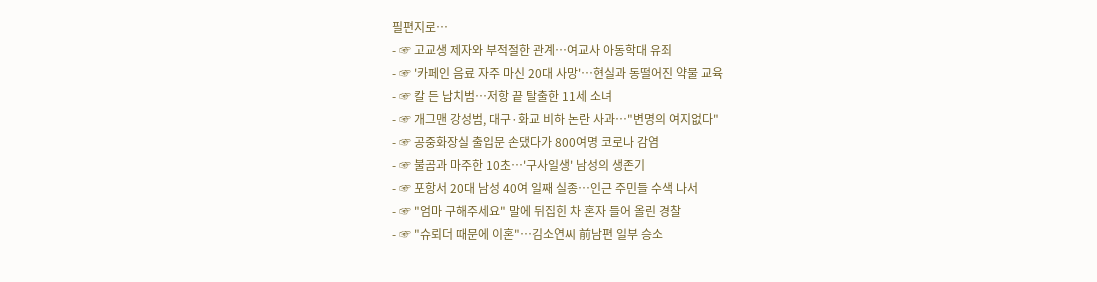필편지로…
- ☞ 고교생 제자와 부적절한 관계…여교사 아동학대 유죄
- ☞ '카페인 음료 자주 마신 20대 사망'…현실과 동떨어진 약물 교육
- ☞ 칼 든 납치범…저항 끝 탈출한 11세 소녀
- ☞ 개그맨 강성범, 대구·화교 비하 논란 사과…"변명의 여지없다"
- ☞ 공중화장실 출입문 손댔다가 800여명 코로나 감염
- ☞ 불곰과 마주한 10초…'구사일생' 남성의 생존기
- ☞ 포항서 20대 남성 40여 일째 실종…인근 주민들 수색 나서
- ☞ "엄마 구해주세요" 말에 뒤집힌 차 혼자 들어 올린 경찰
- ☞ "슈뢰더 때문에 이혼"…김소연씨 前남편 일부 승소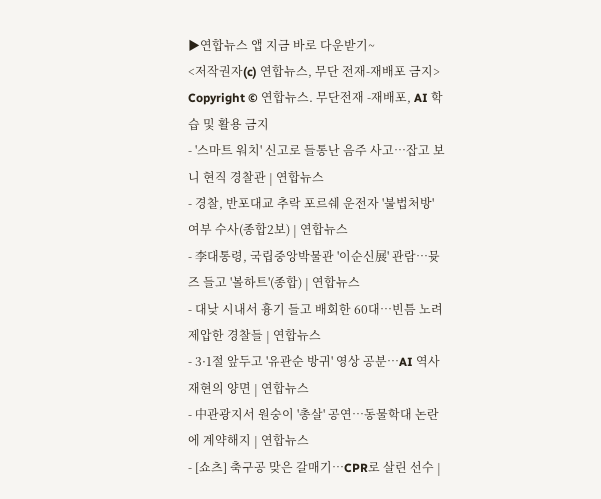▶연합뉴스 앱 지금 바로 다운받기~
<저작권자(c) 연합뉴스, 무단 전재-재배포 금지>
Copyright © 연합뉴스. 무단전재 -재배포, AI 학습 및 활용 금지
- '스마트 워치' 신고로 들통난 음주 사고…잡고 보니 현직 경찰관 | 연합뉴스
- 경찰, 반포대교 추락 포르쉐 운전자 '불법처방' 여부 수사(종합2보) | 연합뉴스
- 李대통령, 국립중앙박물관 '이순신展' 관람…뮷즈 들고 '볼하트'(종합) | 연합뉴스
- 대낮 시내서 흉기 들고 배회한 60대…빈틈 노려 제압한 경찰들 | 연합뉴스
- 3·1절 앞두고 '유관순 방귀' 영상 공분…AI 역사재현의 양면 | 연합뉴스
- 中관광지서 원숭이 '총살' 공연…동물학대 논란에 계약해지 | 연합뉴스
- [쇼츠] 축구공 맞은 갈매기…CPR로 살린 선수 |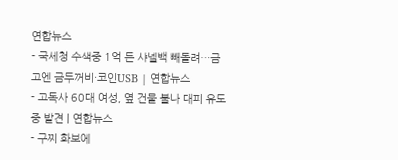연합뉴스
- 국세청 수색중 1억 든 샤넬백 빼돌려…금고엔 금두꺼비·코인USB | 연합뉴스
- 고독사 60대 여성, 옆 건물 불나 대피 유도 중 발견 | 연합뉴스
- 구찌 화보에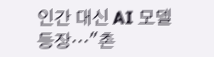인간 대신 AI 모델 등장…"촌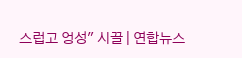스럽고 엉성" 시끌 | 연합뉴스